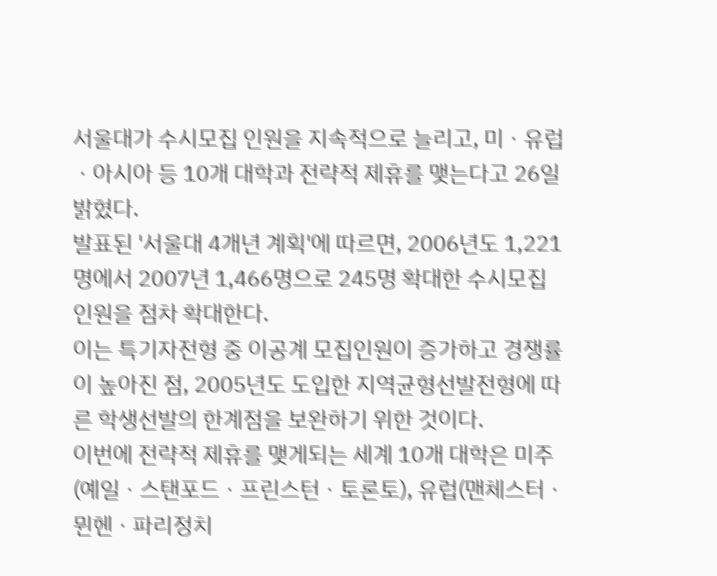서울대가 수시모집 인원을 지속적으로 늘리고, 미ㆍ유럽ㆍ아시아 등 10개 대학과 전략적 제휴를 맺는다고 26일 밝혔다.
발표된 '서울대 4개년 계획'에 따르면, 2006년도 1,221명에서 2007년 1,466명으로 245명 확대한 수시모집인원을 점차 확대한다.
이는 특기자전형 중 이공계 모집인원이 증가하고 경쟁률이 높아진 점, 2005년도 도입한 지역균형선발전형에 따른 학생선발의 한계점을 보완하기 위한 것이다.
이번에 전략적 제휴를 맺게되는 세계 10개 대학은 미주(예일ㆍ스탠포드ㆍ프린스턴ㆍ토론토), 유럽(맨체스터ㆍ뮌헨ㆍ파리정치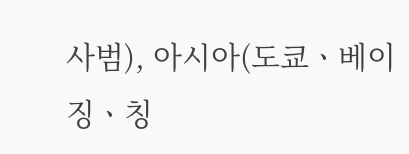사범), 아시아(도쿄ㆍ베이징ㆍ칭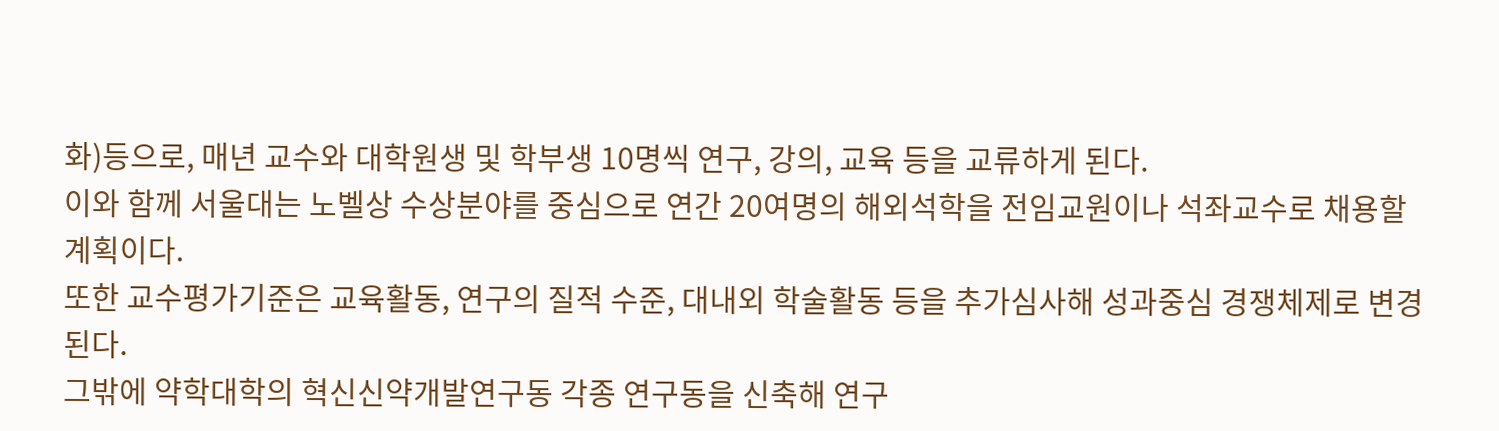화)등으로, 매년 교수와 대학원생 및 학부생 10명씩 연구, 강의, 교육 등을 교류하게 된다.
이와 함께 서울대는 노벨상 수상분야를 중심으로 연간 20여명의 해외석학을 전임교원이나 석좌교수로 채용할 계획이다.
또한 교수평가기준은 교육활동, 연구의 질적 수준, 대내외 학술활동 등을 추가심사해 성과중심 경쟁체제로 변경된다.
그밖에 약학대학의 혁신신약개발연구동 각종 연구동을 신축해 연구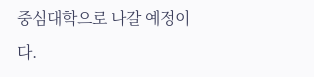중심대학으로 나갈 예정이다.